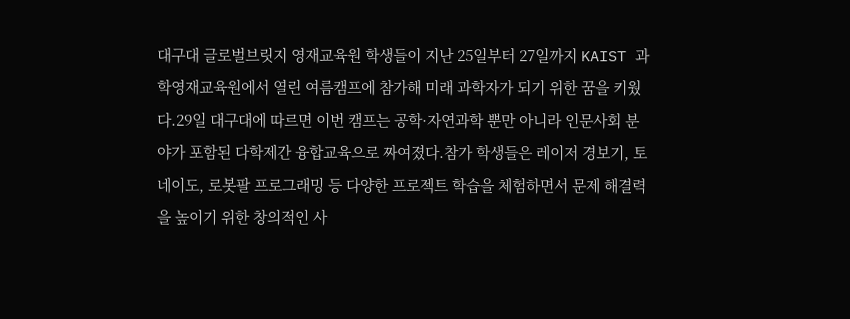대구대 글로벌브릿지 영재교육원 학생들이 지난 25일부터 27일까지 KAIST 과학영재교육원에서 열린 여름캠프에 참가해 미래 과학자가 되기 위한 꿈을 키웠다.29일 대구대에 따르면 이번 캠프는 공학·자연과학 뿐만 아니라 인문사회 분야가 포함된 다학제간 융합교육으로 짜여졌다.참가 학생들은 레이저 경보기, 토네이도, 로봇팔 프로그래밍 등 다양한 프로젝트 학습을 체험하면서 문제 해결력을 높이기 위한 창의적인 사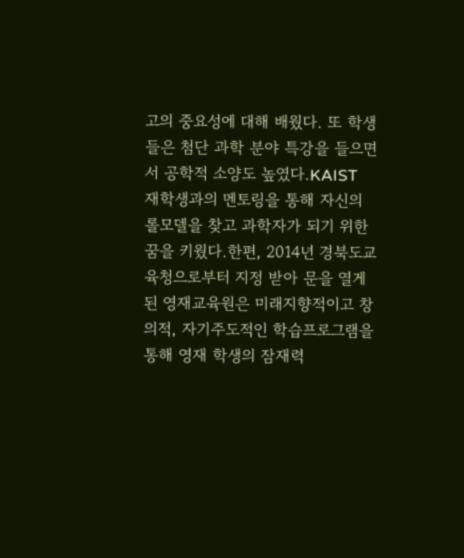고의 중요성에 대해 배웠다. 또 학생들은 첨단 과학 분야 특강을 들으면서 공학적 소양도 높였다.KAIST 재학생과의 멘토링을 통해 자신의 롤모델을 찾고 과학자가 되기 위한 꿈을 키웠다.한편, 2014년 경북도교육청으로부터 지정 받아 문을 열게 된 영재교육원은 미래지향적이고 창의적, 자기주도적인 학습프로그램을 통해 영재 학생의 잠재력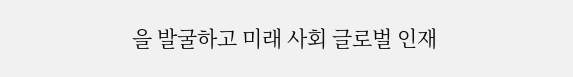을 발굴하고 미래 사회 글로벌 인재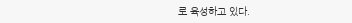로 육성하고 있다.